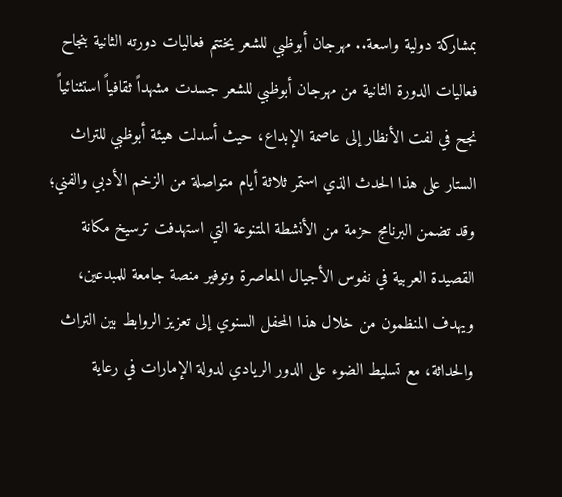بمشاركة دولية واسعة.. مهرجان أبوظبي للشعر يختتم فعاليات دورته الثانية بنجاح
فعاليات الدورة الثانية من مهرجان أبوظبي للشعر جسدت مشهداً ثقافياً استثنائياً نجح في لفت الأنظار إلى عاصمة الإبداع، حيث أسدلت هيئة أبوظبي للتراث الستار على هذا الحدث الذي استمر ثلاثة أيام متواصلة من الزخم الأدبي والفني؛ وقد تضمن البرنامج حزمة من الأنشطة المتنوعة التي استهدفت ترسيخ مكانة القصيدة العربية في نفوس الأجيال المعاصرة وتوفير منصة جامعة للمبدعين، ويهدف المنظمون من خلال هذا المحفل السنوي إلى تعزيز الروابط بين التراث والحداثة، مع تسليط الضوء على الدور الريادي لدولة الإمارات في رعاية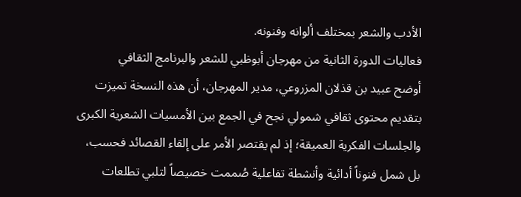الأدب والشعر بمختلف ألوانه وفنونه.
فعاليات الدورة الثانية من مهرجان أبوظبي للشعر والبرنامج الثقافي
أوضح عبيد بن قذلان المزروعي، مدير المهرجان، أن هذه النسخة تميزت بتقديم محتوى ثقافي شمولي نجح في الجمع بين الأمسيات الشعرية الكبرى والجلسات الفكرية العميقة؛ إذ لم يقتصر الأمر على إلقاء القصائد فحسب، بل شمل فنوناً أدائية وأنشطة تفاعلية صُممت خصيصاً لتلبي تطلعات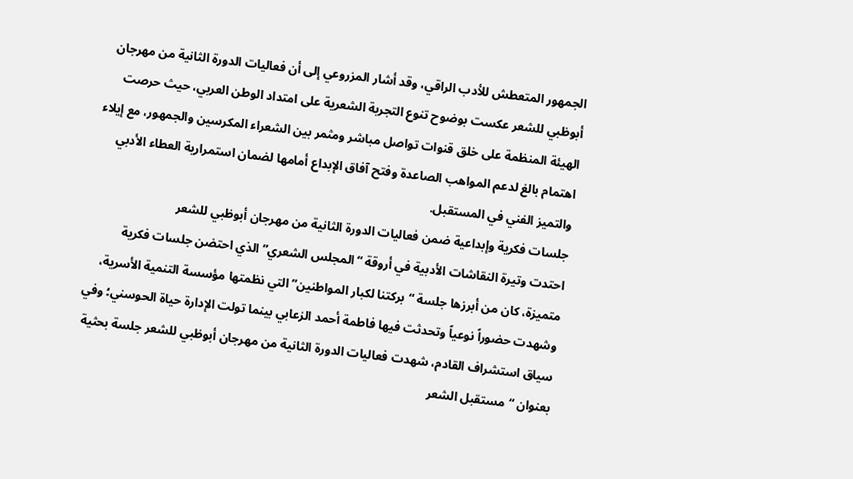الجمهور المتعطش للأدب الراقي، وقد أشار المزروعي إلى أن فعاليات الدورة الثانية من مهرجان أبوظبي للشعر عكست بوضوح تنوع التجربة الشعرية على امتداد الوطن العربي، حيث حرصت الهيئة المنظمة على خلق قنوات تواصل مباشر ومثمر بين الشعراء المكرسين والجمهور، مع إيلاء اهتمام بالغ لدعم المواهب الصاعدة وفتح آفاق الإبداع أمامها لضمان استمرارية العطاء الأدبي والتميز الفني في المستقبل.
جلسات فكرية وإبداعية ضمن فعاليات الدورة الثانية من مهرجان أبوظبي للشعر
احتدت وتيرة النقاشات الأدبية في أروقة “المجلس الشعري” الذي احتضن جلسات فكرية متميزة، كان من أبرزها جلسة “بركتنا لكبار المواطنين” التي نظمتها مؤسسة التنمية الأسرية، وشهدت حضوراً نوعياً وتحدثت فيها فاطمة أحمد الزعابي بينما تولت الإدارة حياة الحوسني؛ وفي سياق استشراف القادم، شهدت فعاليات الدورة الثانية من مهرجان أبوظبي للشعر جلسة بحثية بعنوان “مستقبل الشعر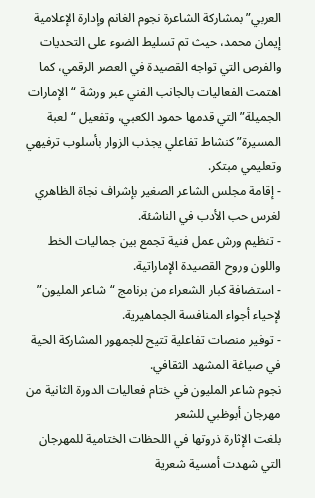العربي” بمشاركة الشاعرة نجوم الغانم وإدارة الإعلامية إيمان محمد، حيث تم تسليط الضوء على التحديات والفرص التي تواجه القصيدة في العصر الرقمي، كما اهتمت الفعاليات بالجانب الفني عبر ورشة “الإمارات الجميلة” التي قدمها حمود الكعبي، وتفعيل “لعبة المسيرة” كنشاط تفاعلي يجذب الزوار بأسلوب ترفيهي وتعليمي مبتكر.
- إقامة مجلس الشاعر الصغير بإشراف نجاة الظاهري لغرس حب الأدب في الناشئة.
- تنظيم ورش عمل فنية تجمع بين جماليات الخط واللون وروح القصيدة الإماراتية.
- استضافة كبار الشعراء من برنامج “شاعر المليون” لإحياء أجواء المنافسة الجماهيرية.
- توفير منصات تفاعلية تتيح للجمهور المشاركة الحية في صياغة المشهد الثقافي.
نجوم شاعر المليون في ختام فعاليات الدورة الثانية من مهرجان أبوظبي للشعر
بلغت الإثارة ذروتها في اللحظات الختامية للمهرجان التي شهدت أمسية شعرية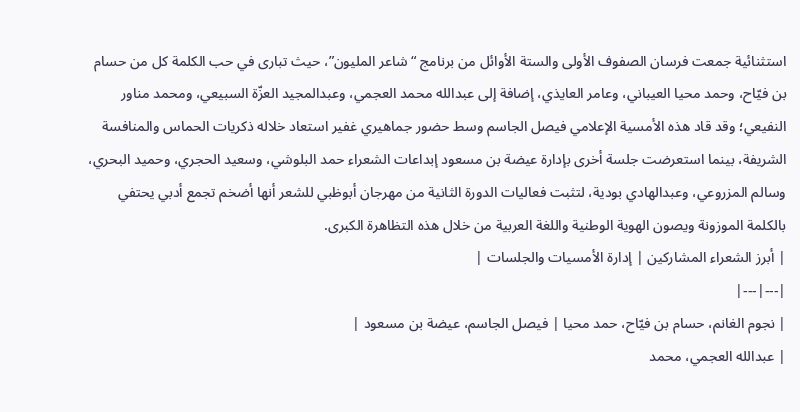استثنائية جمعت فرسان الصفوف الأولى والستة الأوائل من برنامج “شاعر المليون”، حيث تبارى في حب الكلمة كل من حسام بن فيّاح، وحمد محيا العيباني، وعامر العايذي، إضافة إلى عبدالله محمد العجمي، وعبدالمجيد العزّة السبيعي، ومحمد مناور النفيعي؛ وقد قاد هذه الأمسية الإعلامي فيصل الجاسم وسط حضور جماهيري غفير استعاد خلاله ذكريات الحماس والمنافسة الشريفة، بينما استعرضت جلسة أخرى بإدارة عيضة بن مسعود إبداعات الشعراء حمد البلوشي، وسعيد الحجري، وحميد البحري، وسالم المزروعي، وعبدالهادي بودية، لتثبت فعاليات الدورة الثانية من مهرجان أبوظبي للشعر أنها أضخم تجمع أدبي يحتفي بالكلمة الموزونة ويصون الهوية الوطنية واللغة العربية من خلال هذه التظاهرة الكبرى.
| أبرز الشعراء المشاركين | إدارة الأمسيات والجلسات |
|---|---|
| نجوم الغانم، حسام بن فيّاح، حمد محيا | فيصل الجاسم، عيضة بن مسعود |
| عبدالله العجمي، محمد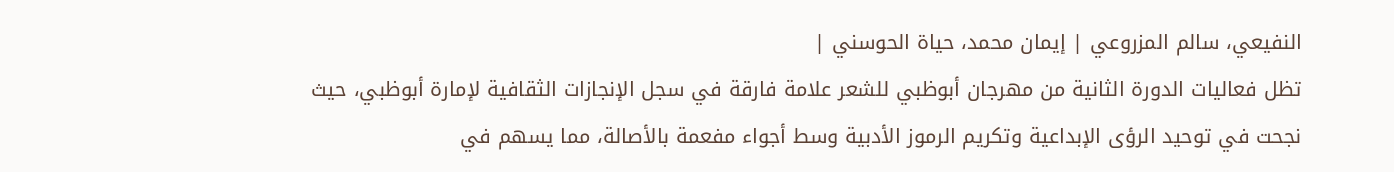النفيعي، سالم المزروعي | إيمان محمد، حياة الحوسني |
تظل فعاليات الدورة الثانية من مهرجان أبوظبي للشعر علامة فارقة في سجل الإنجازات الثقافية لإمارة أبوظبي، حيث نجحت في توحيد الرؤى الإبداعية وتكريم الرموز الأدبية وسط أجواء مفعمة بالأصالة، مما يسهم في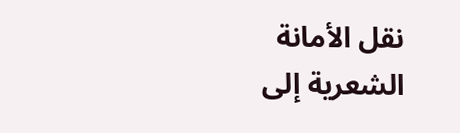نقل الأمانة الشعرية إلى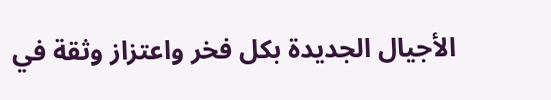الأجيال الجديدة بكل فخر واعتزاز وثقة في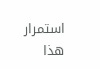استمرار هذا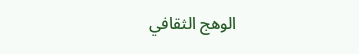الوهج الثقافي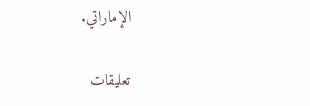الإماراتي.

تعليقات